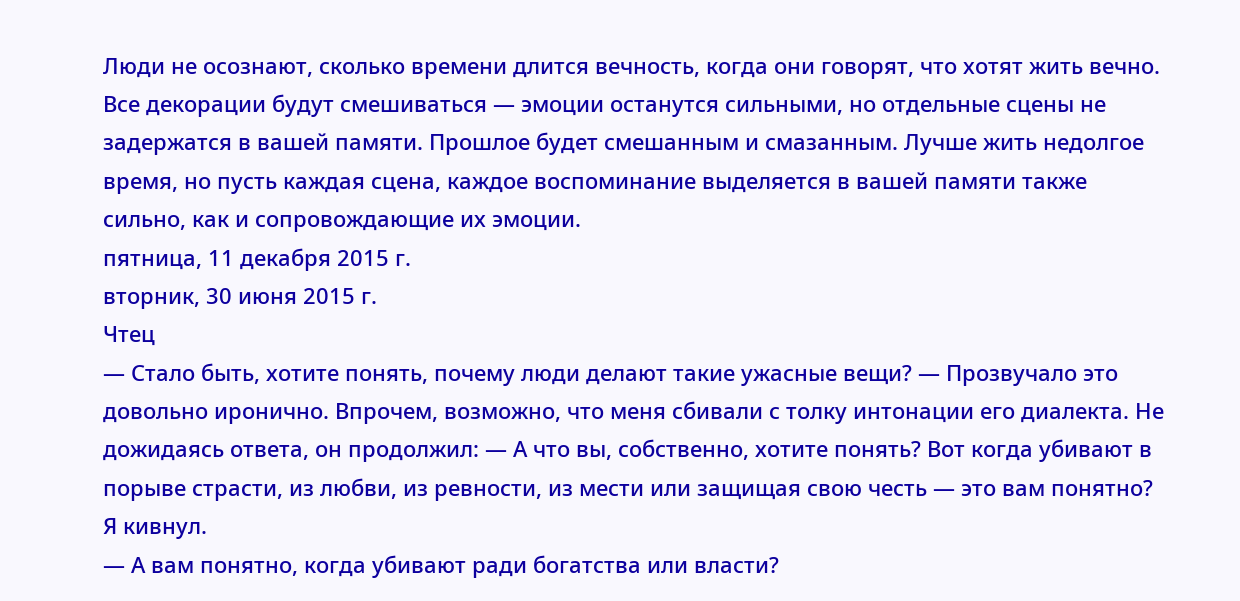Люди не осознают, сколько времени длится вечность, когда они говорят, что хотят жить вечно. Все декорации будут смешиваться — эмоции останутся сильными, но отдельные сцены не задержатся в вашей памяти. Прошлое будет смешанным и смазанным. Лучше жить недолгое время, но пусть каждая сцена, каждое воспоминание выделяется в вашей памяти также сильно, как и сопровождающие их эмоции.
пятница, 11 декабря 2015 г.
вторник, 30 июня 2015 г.
Чтец
— Стало быть, хотите понять, почему люди делают такие ужасные вещи? — Прозвучало это довольно иронично. Впрочем, возможно, что меня сбивали с толку интонации его диалекта. Не дожидаясь ответа, он продолжил: — А что вы, собственно, хотите понять? Вот когда убивают в порыве страсти, из любви, из ревности, из мести или защищая свою честь — это вам понятно?
Я кивнул.
— А вам понятно, когда убивают ради богатства или власти?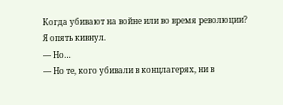Когда убивают на войне или во время революции?
Я опять кивнул.
— Но…
— Но те, кого убивали в концлагерях, ни в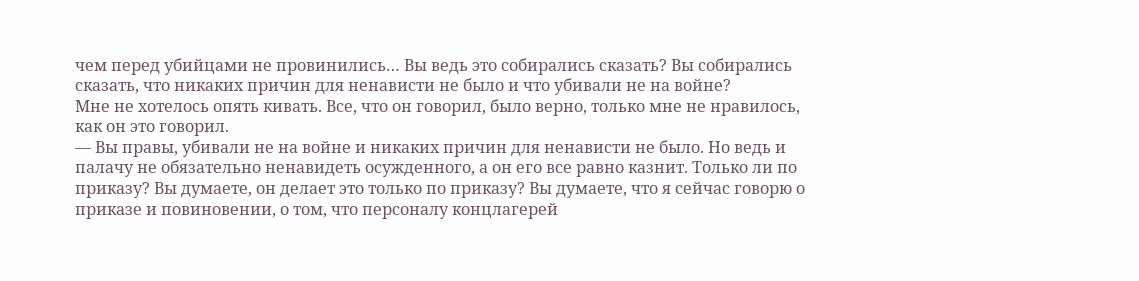чем перед убийцами не провинились… Вы ведь это собирались сказать? Вы собирались сказать, что никаких причин для ненависти не было и что убивали не на войне?
Мне не хотелось опять кивать. Все, что он говорил, было верно, только мне не нравилось, как он это говорил.
— Вы правы, убивали не на войне и никаких причин для ненависти не было. Но ведь и палачу не обязательно ненавидеть осужденного, а он его все равно казнит. Только ли по приказу? Вы думаете, он делает это только по приказу? Вы думаете, что я сейчас говорю о приказе и повиновении, о том, что персоналу концлагерей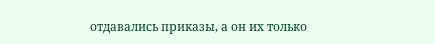отдавались приказы, а он их только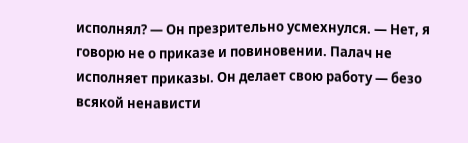исполнял? — Он презрительно усмехнулся. — Нет, я говорю не о приказе и повиновении. Палач не исполняет приказы. Он делает свою работу — безо всякой ненависти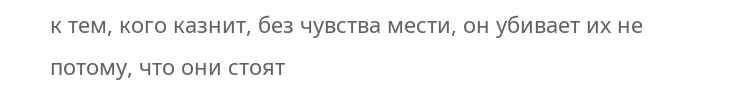к тем, кого казнит, без чувства мести, он убивает их не потому, что они стоят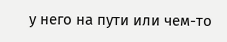у него на пути или чем-то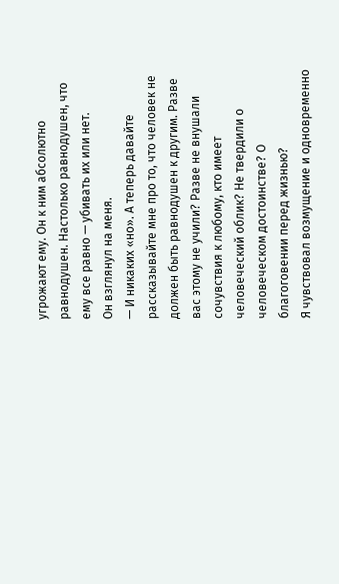угрожают ему. Он к ним абсолютно равнодушен. Настолько равнодушен, что ему все равно — убивать их или нет.
Он взглянул на меня.
— И никаких «но». А теперь давайте рассказывайте мне про то, что человек не должен быть равнодушен к другим. Разве вас этому не учили? Разве не внушали сочувствия к любому, кто имеет человеческий облик? Не твердили о человеческом достоинстве? О благоговении перед жизнью?
Я чувствовал возмущение и одновременно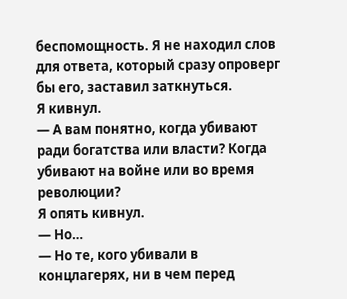беспомощность. Я не находил слов для ответа, который сразу опроверг бы его, заставил заткнуться.
Я кивнул.
— А вам понятно, когда убивают ради богатства или власти? Когда убивают на войне или во время революции?
Я опять кивнул.
— Но…
— Но те, кого убивали в концлагерях, ни в чем перед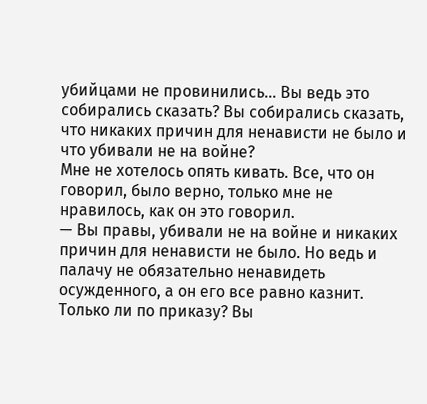убийцами не провинились… Вы ведь это собирались сказать? Вы собирались сказать, что никаких причин для ненависти не было и что убивали не на войне?
Мне не хотелось опять кивать. Все, что он говорил, было верно, только мне не нравилось, как он это говорил.
— Вы правы, убивали не на войне и никаких причин для ненависти не было. Но ведь и палачу не обязательно ненавидеть осужденного, а он его все равно казнит. Только ли по приказу? Вы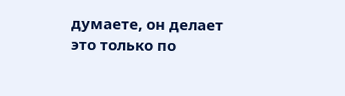думаете, он делает это только по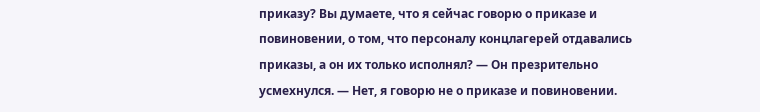приказу? Вы думаете, что я сейчас говорю о приказе и повиновении, о том, что персоналу концлагерей отдавались приказы, а он их только исполнял? — Он презрительно усмехнулся. — Нет, я говорю не о приказе и повиновении.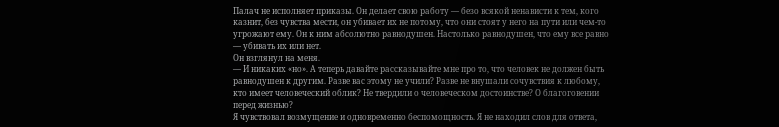Палач не исполняет приказы. Он делает свою работу — безо всякой ненависти к тем, кого казнит, без чувства мести, он убивает их не потому, что они стоят у него на пути или чем-то угрожают ему. Он к ним абсолютно равнодушен. Настолько равнодушен, что ему все равно — убивать их или нет.
Он взглянул на меня.
— И никаких «но». А теперь давайте рассказывайте мне про то, что человек не должен быть равнодушен к другим. Разве вас этому не учили? Разве не внушали сочувствия к любому, кто имеет человеческий облик? Не твердили о человеческом достоинстве? О благоговении перед жизнью?
Я чувствовал возмущение и одновременно беспомощность. Я не находил слов для ответа,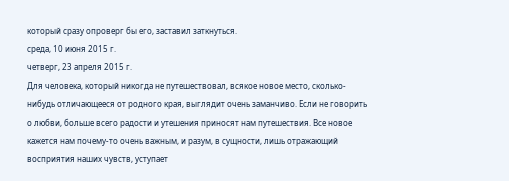который сразу опроверг бы его, заставил заткнуться.
среда, 10 июня 2015 г.
четверг, 23 апреля 2015 г.
Для человека, который никогда не путешествовал, всякое новое место, сколько-нибудь отличающееся от родного края, выглядит очень заманчиво. Если не говорить о любви, больше всего радости и утешения приносят нам путешествия. Все новое кажется нам почему-то очень важным, и разум, в сущности, лишь отражающий восприятия наших чувств, уступает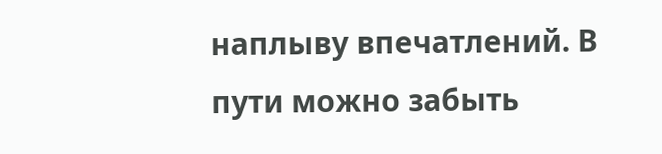наплыву впечатлений. В пути можно забыть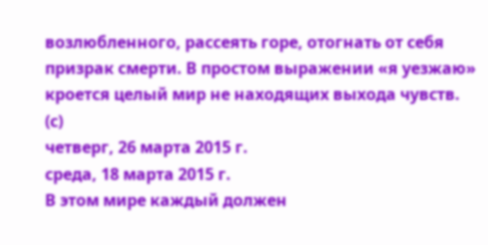возлюбленного, рассеять горе, отогнать от себя призрак смерти. В простом выражении «я уезжаю» кроется целый мир не находящих выхода чувств.
(с)
четверг, 26 марта 2015 г.
среда, 18 марта 2015 г.
В этом мире каждый должен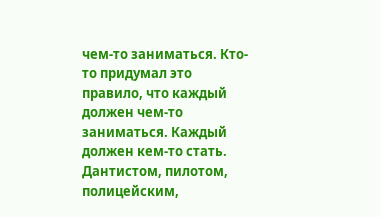чем-то заниматься. Кто-то придумал это правило, что каждый должен чем-то заниматься. Каждый должен кем-то стать. Дантистом, пилотом, полицейским,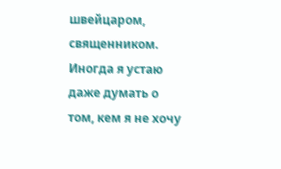швейцаром, священником. Иногда я устаю даже думать о том, кем я не хочу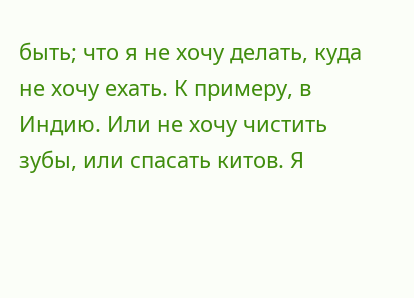быть; что я не хочу делать, куда не хочу ехать. К примеру, в Индию. Или не хочу чистить зубы, или спасать китов. Я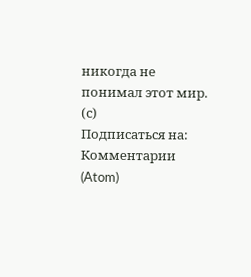никогда не понимал этот мир.
(с)
Подписаться на:
Комментарии (Atom)